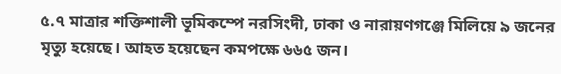৫.৭ মাত্রার শক্তিশালী ভূমিকম্পে নরসিংদী, ঢাকা ও নারায়ণগঞ্জে মিলিয়ে ৯ জনের মৃত্যু হয়েছে। আহত হয়েছেন কমপক্ষে ৬৬৫ জন।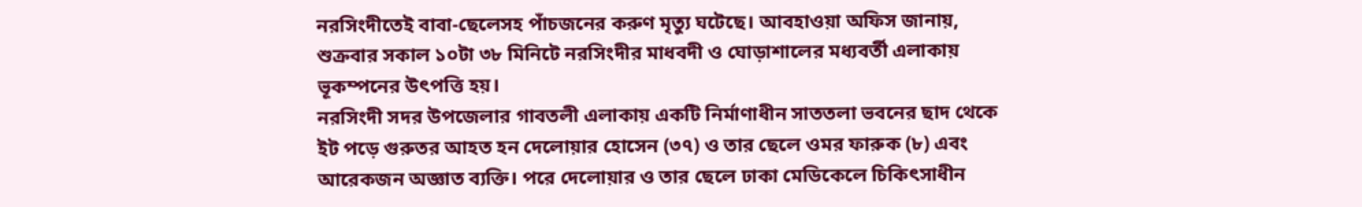নরসিংদীতেই বাবা-ছেলেসহ পাঁচজনের করুণ মৃত্যু ঘটেছে। আবহাওয়া অফিস জানায়, শুক্রবার সকাল ১০টা ৩৮ মিনিটে নরসিংদীর মাধবদী ও ঘোড়াশালের মধ্যবর্তী এলাকায় ভূকম্পনের উৎপত্তি হয়।
নরসিংদী সদর উপজেলার গাবতলী এলাকায় একটি নির্মাণাধীন সাততলা ভবনের ছাদ থেকে ইট পড়ে গুরুতর আহত হন দেলোয়ার হোসেন (৩৭) ও তার ছেলে ওমর ফারুক (৮) এবং আরেকজন অজ্ঞাত ব্যক্তি। পরে দেলোয়ার ও তার ছেলে ঢাকা মেডিকেলে চিকিৎসাধীন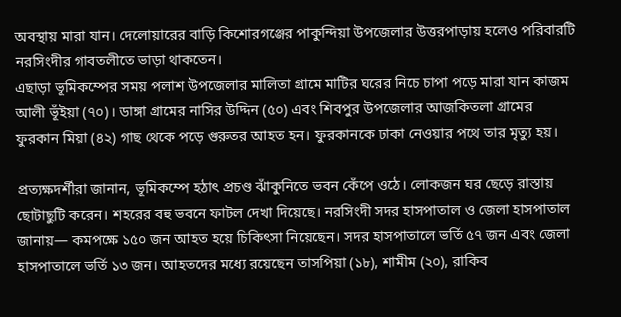অবস্থায় মারা যান। দেলোয়ারের বাড়ি কিশোরগঞ্জের পাকুন্দিয়া উপজেলার উত্তরপাড়ায় হলেও পরিবারটি নরসিংদীর গাবতলীতে ভাড়া থাকতেন।
এছাড়া ভূমিকম্পের সময় পলাশ উপজেলার মালিতা গ্রামে মাটির ঘরের নিচে চাপা পড়ে মারা যান কাজম আলী ভূঁইয়া (৭০)। ডাঙ্গা গ্রামের নাসির উদ্দিন (৫০) এবং শিবপুর উপজেলার আজকিতলা গ্রামের ফুরকান মিয়া (৪২) গাছ থেকে পড়ে গুরুতর আহত হন। ফুরকানকে ঢাকা নেওয়ার পথে তার মৃত্যু হয়।

প্রত্যক্ষদর্শীরা জানান, ভূমিকম্পে হঠাৎ প্রচণ্ড ঝাঁকুনিতে ভবন কেঁপে ওঠে। লোকজন ঘর ছেড়ে রাস্তায় ছোটাছুটি করেন। শহরের বহু ভবনে ফাটল দেখা দিয়েছে। নরসিংদী সদর হাসপাতাল ও জেলা হাসপাতাল জানায়— কমপক্ষে ১৫০ জন আহত হয়ে চিকিৎসা নিয়েছেন। সদর হাসপাতালে ভর্তি ৫৭ জন এবং জেলা হাসপাতালে ভর্তি ১৩ জন। আহতদের মধ্যে রয়েছেন তাসপিয়া (১৮), শামীম (২০), রাকিব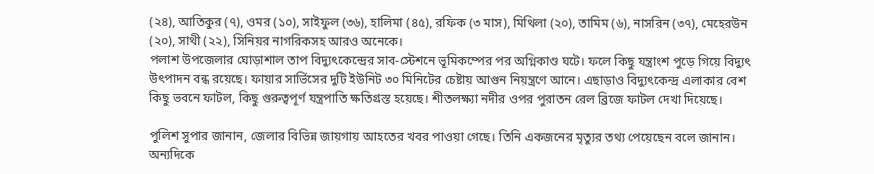(২৪), আতিকুর (৭), ওমর (১০), সাইফুল (৩৬), হালিমা (৪৫), রফিক (৩ মাস), মিথিলা (২০), তামিম (৬), নাসরিন (৩৭), মেহেরউন (২০), সাথী (২২), সিনিয়র নাগরিকসহ আরও অনেকে।
পলাশ উপজেলার ঘোড়াশাল তাপ বিদ্যুৎকেন্দ্রের সাব-স্টেশনে ভূমিকম্পের পর অগ্নিকাণ্ড ঘটে। ফলে কিছু যন্ত্রাংশ পুড়ে গিয়ে বিদ্যুৎ উৎপাদন বন্ধ রয়েছে। ফায়ার সার্ভিসের দুটি ইউনিট ৩০ মিনিটের চেষ্টায় আগুন নিয়ন্ত্রণে আনে। এছাড়াও বিদ্যুৎকেন্দ্র এলাকার বেশ কিছু ভবনে ফাটল, কিছু গুরুত্বপূর্ণ যন্ত্রপাতি ক্ষতিগ্রস্ত হয়েছে। শীতলক্ষ্যা নদীর ওপর পুরাতন রেল ব্রিজে ফাটল দেখা দিয়েছে।

পুলিশ সুপার জানান, জেলার বিভিন্ন জায়গায় আহতের খবর পাওয়া গেছে। তিনি একজনের মৃত্যুর তথ্য পেয়েছেন বলে জানান। অন্যদিকে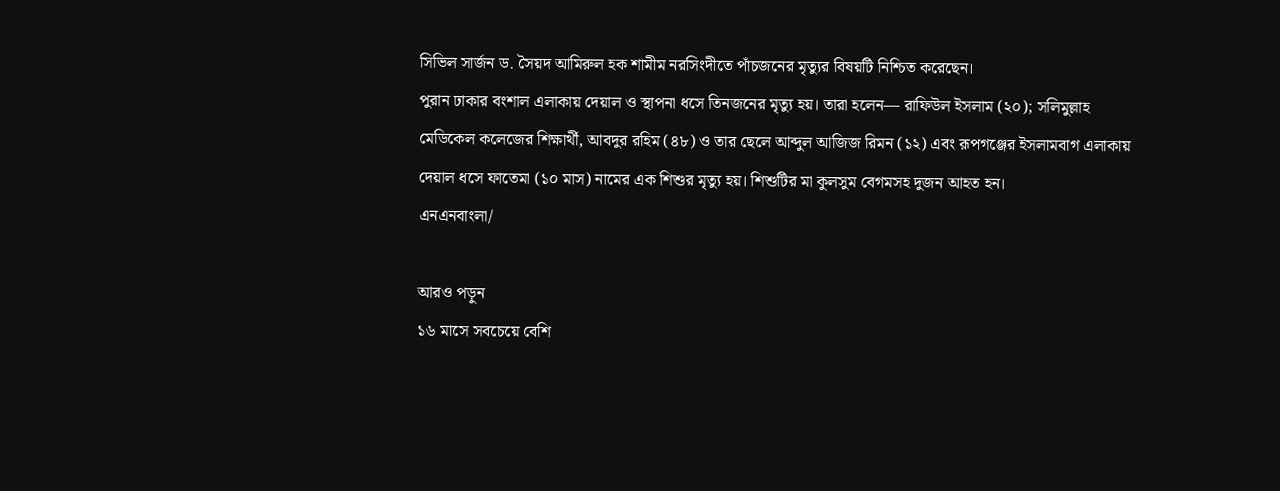সিভিল সার্জন ড. সৈয়দ আমিরুল হক শামীম নরসিংদীতে পাঁচজনের মৃত্যুর বিষয়টি নিশ্চিত করেছেন।
পুরান ঢাকার বংশাল এলাকায় দেয়াল ও স্থাপনা ধসে তিনজনের মৃত্যু হয়। তারা হলেন— রাফিউল ইসলাম (২০); সলিমুল্লাহ মেডিকেল কলেজের শিক্ষার্থী, আবদুর রহিম (৪৮) ও তার ছেলে আব্দুল আজিজ রিমন (১২) এবং রূপগঞ্জের ইসলামবাগ এলাকায় দেয়াল ধসে ফাতেমা (১০ মাস) নামের এক শিশুর মৃত্যু হয়। শিশুটির মা কুলসুম বেগমসহ দুজন আহত হন।
এনএনবাংলা/

আরও পড়ুন
১৬ মাসে সবচেয়ে বেশি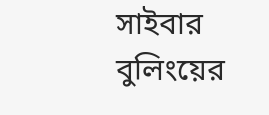সাইবার বুলিংয়ের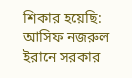শিকার হয়েছি: আসিফ নজরুল
ইরানে সরকার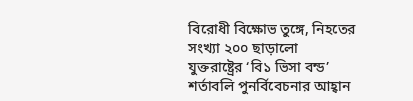বিরোধী বিক্ষোভ তুঙ্গে, নিহতের সংখ্যা ২০০ ছাড়ালো
যুক্তরাষ্ট্রের ‘বি১ ভিসা বন্ড’ শর্তাবলি পুনর্বিবেচনার আহ্বান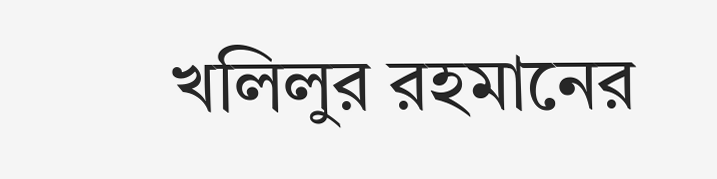খলিলুর রহমানের